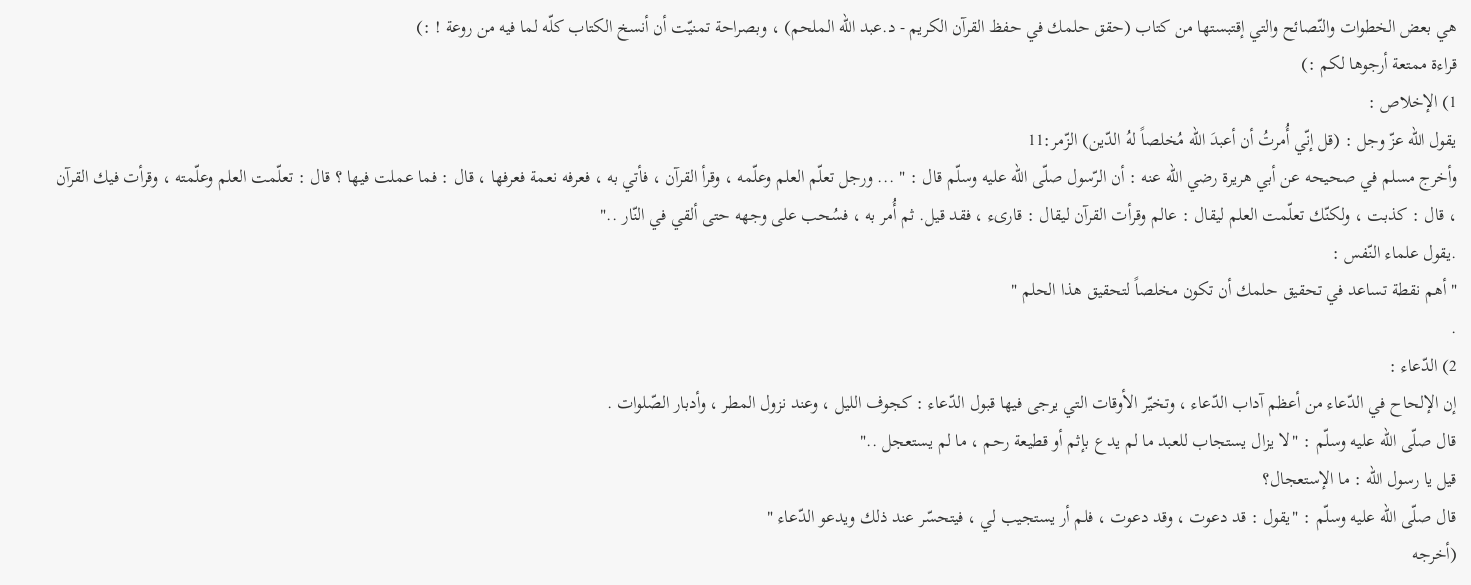هي بعض الخطوات والنّصائح والتي إقتبستها من كتاب (حقق حلمك في حفظ القرآن الكريم - د.عبد الله الملحم) ، وبصراحة تمنيّت أن أنسخ الكتاب كلّه لما فيه من روعة ! :)
قراءة ممتعة أرجوها لكم :)
1) الإخلاص :
يقول الله عزّ وجل : (قل إنّي أُمرتُ أن أعبدَ الله مُخلصاً لهُ الدّين) الزّمر:11
وأخرج مسلم في صحيحه عن أبي هريرة رضي الله عنه : أن الرّسول صلّى الله عليه وسلّم قال : " ... ورجل تعلّم العلم وعلّمه ، وقرأ القرآن ، فأتي به ، فعرفه نعمة فعرفها ، قال : فما عملت فيها ؟ قال : تعلّمت العلم وعلّمته ، وقرأت فيك القرآن ، قال : كذبت ، ولكنّك تعلّمت العلم ليقال : عالم وقرأت القرآن ليقال : قارىء ، فقد قيل. ثم أُمر به ، فسُحب على وجهه حتى ألقي في النّار .."
.يقول علماء النّفس :
" أهم نقطة تساعد في تحقيق حلمك أن تكون مخلصاً لتحقيق هذا الحلم "
.
2) الدّعاء :
إن الإلحاح في الدّعاء من أعظم آداب الدّعاء ، وتخيّر الأوقات التي يرجى فيها قبول الدّعاء : كجوف الليل ، وعند نزول المطر ، وأدبار الصّلوات .
قال صلّى الله عليه وسلّم : "لا يزال يستجاب للعبد ما لم يدع بإثم أو قطيعة رحم ، ما لم يستعجل .."
قيل يا رسول الله : ما الإستعجال؟
قال صلّى الله عليه وسلّم : "يقول : قد دعوت ، وقد دعوت ، فلم أر يستجيب لي ، فيتحسّر عند ذلك ويدعو الدّعاء "
(أخرجه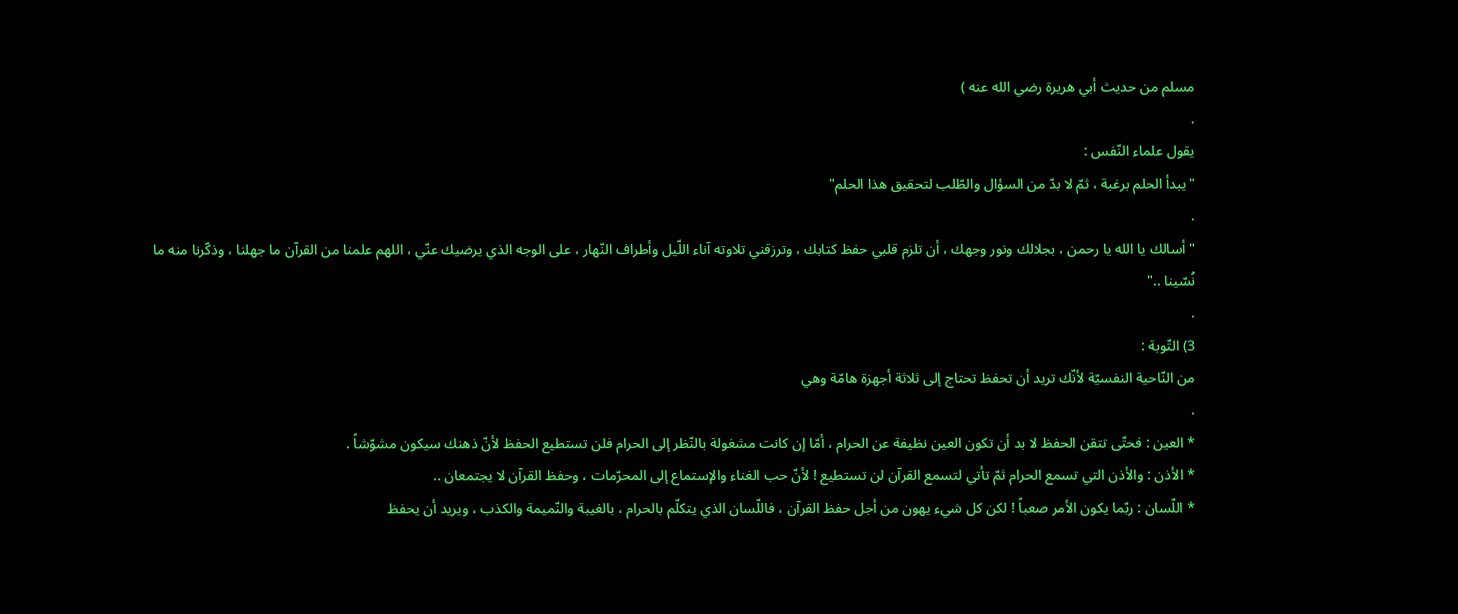مسلم من حديث أبي هريرة رضي الله عنه )
.
يقول علماء النّفس :
"يبدأ الحلم برغبة ، ثمّ لا بدّ من السؤال والطّلب لتحقيق هذا الحلم"
.
" أسالك يا الله يا رحمن ، بجلالك ونور وجهك ، أن تلزم قلبي حفظ كتابك ، وترزقني تلاوته آناء اللّيل وأطراف النّهار ، على الوجه الذي يرضيك عنّي ، اللهم علمنا من القرآن ما جهلنا ، وذكّرنا منه ما نُسّينا .."
.
3) التّوبة :
من النّاحية النفسيّة لأنّك تريد أن تحفظ تحتاج إلى ثلاثة أجهزة هامّة وهي
.
* العين : فحتّى تتقن الحفظ لا بد أن تكون العين نظيفة عن الحرام ، أمّا إن كانت مشغولة بالنّظر إلى الحرام فلن تستطيع الحفظ لأنّ ذهنك سيكون مشوّشاً .
* الأذن : والأذن التي تسمع الحرام ثمّ تأتي لتسمع القرآن لن تستطيع ! لأنّ حب الغناء والإستماع إلى المحرّمات ، وحفظ القرآن لا يجتمعان ..
* اللّسان : ربّما يكون الأمر صعباً ! لكن كل شيء يهون من أجل حفظ القرآن ، فاللّسان الذي يتكلّم بالحرام ، بالغيبة والنّميمة والكذب ، ويريد أن يحفظ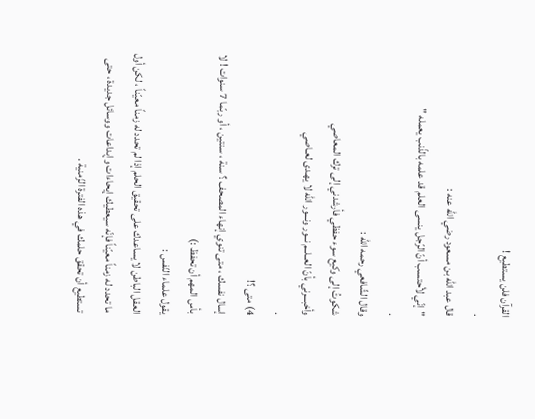القرآن فلن يستطيع !
.
قال عبد الله بن مسعود رضي الله عنه :
"إنّي لأحتسب أنّ الرّجل ينسى العلم قد علمه بالذّنب يعمله "
.
وقال الشّافعي رحمه الله :
شكوتُ إلى وكيع سوء حفظي فأرشدني إلى ترك المعاصي
وأخبـــرني بأنّ العــلــم نــور ونـــور الله لا يهـدى لعـاصي
.
4) متى ؟!
إسال نفسك ، متى تنوي إنهاء المصحف ؟ سنة ، سنتين ، أو ربّما 7 سنوات ! لا بأس المهم أن تحفظ :)
يقول علماء النّفس :
العقل الباطن لا يساعدك على تحقيق الحلم إذا لم تحدد له زمناً معيّناً ، لكن أول ما تحدد له زمناً معيّناً فإنّه سيعطيك إيحاءات وإبداعات ووسائل جديدة ، حتى تستطيع أن تحقق حلمك في هذه الفترة الزّمنية .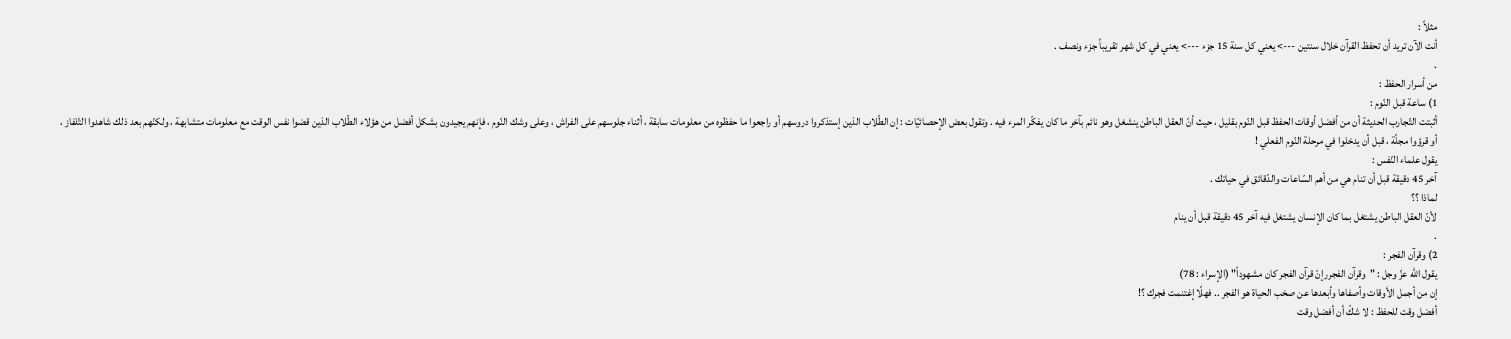مثلاً :
أنت الآن تريد أن تحفظ القرآن خلال سنتين ---> يعني كل سنة 15 جزء ---> يعني في كل شهر تقريباً جزء ونصف .
.
من أسرار الحفظ :
1) ساعة قبل النّوم :
أثبتت التّجارب الحديثة أن من أفضل أوقات الحفظ قبل النّوم بقليل ، حيث أنّ العقل الباطن ينشغل وهو نائم بآخر ما كان يفكّر المرء فيه . وتقول بعض الإحصائيّات : إن الطّلاب الذين إستذكروا دروسهم أو راجعوا ما حفظوه من معلومات سابقة ، أثناء جلوسهم على الفراش ، وعلى وشك النّوم ، فإنهم يجيدون بشكل أفضل من هؤلاء الطّلاب الذين قضوا نفس الوقت مع معلومات متشابهة ، ولكنّهم بعد ذلك شاهدوا التّلفاز ، أو قرؤوا مجلّة ، قبل أن يدخلوا في مرحلة النّوم الفعلي !
يقول علماء النّفس :
آخر 45 دقيقة قبل أن تنام هي من أهم السّاعات والدّقائق في حياتك .
لماذا ؟؟
لأنّ العقل الباطن يشتغل بما كان الإنسان يشتغل فيه آخر 45 دقيقة قبل أن ينام
.
2) وقرآن الفجر :
يقول الله عزّ وجل : "وقرآن الفجررإنّ قرآن الفجر كان مشهوداً" (الإسراء : 78)
إن من أجمل الأوقات وأصفاها وأبعدها عن صخب الحياة هو الفجر .. فهلّا إغتنمت فجرك ؟!
أفضل وقت للحفظ : لا شكّ أن أفضل وقت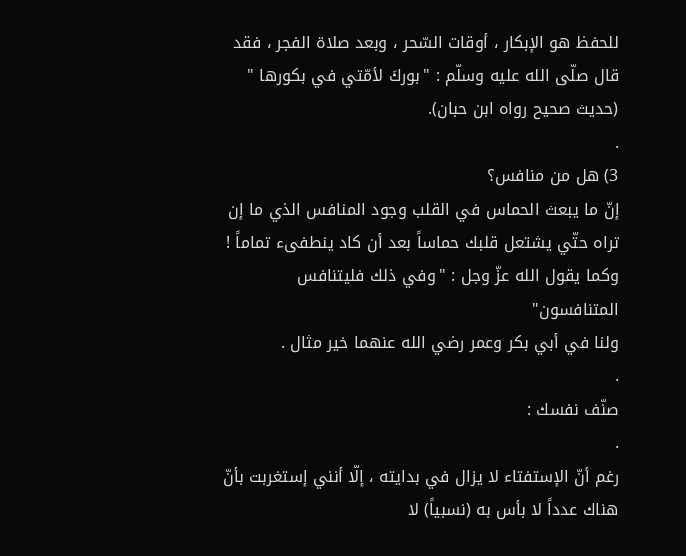للحفظ هو الإبكار ، أوقات السّحر ، وبعد صلاة الفجر ، فقد قال صلّى الله عليه وسلّم : "بوركَ لأمّتي في بكورها " (حديث صحيح رواه ابن حبان).
.
3) هل من منافس؟
إنّ ما يبعث الحماس في القلب وجود المنافس الذي ما إن تراه حتّي يشتعل قلبك حماساً بعد أن كاد ينطفىء تماماً !
وكما يقول الله عزّ وجل : "وفي ذلك فليتنافس المتنافسون"
ولنا في أبي بكر وعمر رضي الله عنهما خير مثال .
.
صنّف نفسك :
.
رغم أنّ الإستفتاء لا يزال في بدايته ، إلّا أنني إستغربت بأنّ هناك عدداً لا بأس به (نسبياً) لا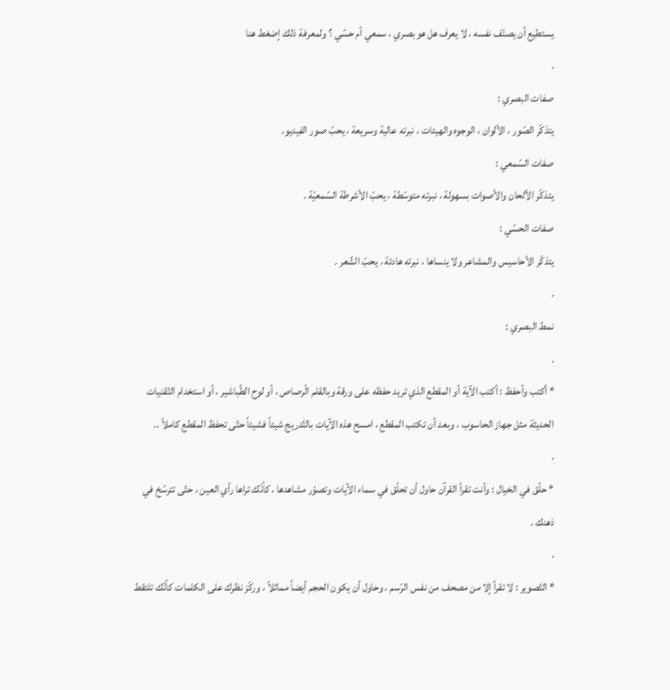يستطيع أن يصنّف نفسه ، لا يعرف هل هو بصري ، سمعي أم حسّي ؟ ولمعرفة ذلك إضغط هنا
.
صفات البصري :
يتذكّر الصّور ، الألوان ، الوجوه والهيئات ، نبرته عالية وسريعة ، يحبّ صور الفيديو.
صفات السّمعي :
يتذكّر الألحان والأصوات بسهولة ، نبرته متوسّطة ، يحبّ الأشرطة السّمعيّة .
صفات الحسّي :
يتذكّر الأحاسيس والمشاعر ولا ينساها ، نبرته هادئة ، يحبّ الشّعر .
.
نمط البصري :
.
* أكتب وأحفظ : أكتب الآية أو المقطع الذي تريد حفظه على ورقة وبالقلم الّرصاص ، أو لوح الطّباشير ، أو استخدام التّقنيات الحديثة مثل جهاز الحاسوب ، وبعد أن تكتب المقطع ، امسح هذه الآيات بالتّدريج شيئاً فشيئاً حتّى تحفظ المقطع كاملاً ..
.
* حلّق في الخيال : وأنت تقرأ القرآن حاول أن تحلّق في سماء الآيات وتصوّر مشاهدها ، كأنّك تراها رأي العين ، حتّى تترسّخ في ذهنك .
.
* التّصوير : لا تقرأ إلا من مصحف من نفس الرّسم ، وحاول أن يكون الحجم أيضاً مماثلاً ، وركّز نظرك على الكلمات كأنّك تلتقط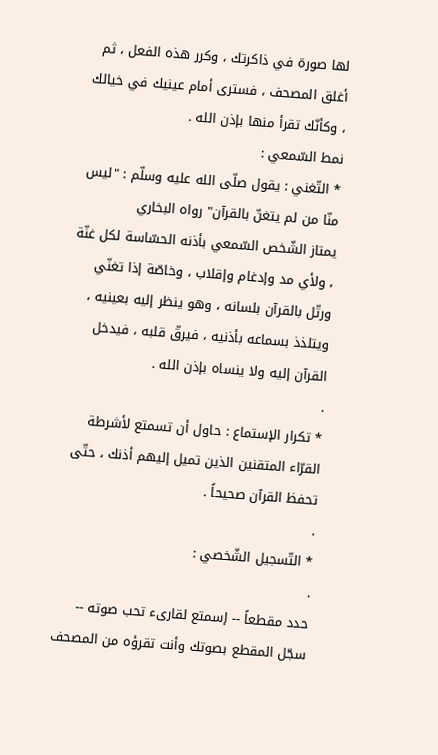لها صورة في ذاكرتك ، وكرر هذه الفعل ، ثم أغلق المصحف ، فسترى أمام عينيك في خيالك ، وكأنّك تقرأ منها بإذن الله .
نمط السّمعي :
* التّغني : يقول صلّى الله عليه وسلّم : "ليس منّا من لم يتغنّ بالقرآن" رواه البخاري
يمتاز الشّخص السّمعي بأذنه الحسّاسة لكل غنّة ، ولأي مد وإدغام وإقلاب ، وخاصّة إذا تغنّي ورتّل بالقرآن بلسانه ، وهو ينظر إليه بعينيه ، ويتلذذ بسماعه بأذنيه ، فيرقّ قلبه ، فيدخل القرآن إليه ولا ينساه بإذن الله .
.
* تكرار الإستماع : حاول أن تسمتع لأشرطة القرّاء المتقنين الذين تميل إليهم أذنك ، حتّى تحفظ القرآن صحيحاً .
.
* التّسجيل الشّخصي :
.
حدد مقطعاً -- إسمتع لقارىء تحب صوته -- سجّل المقطع بصوتك وأنت تقرؤه من المصحف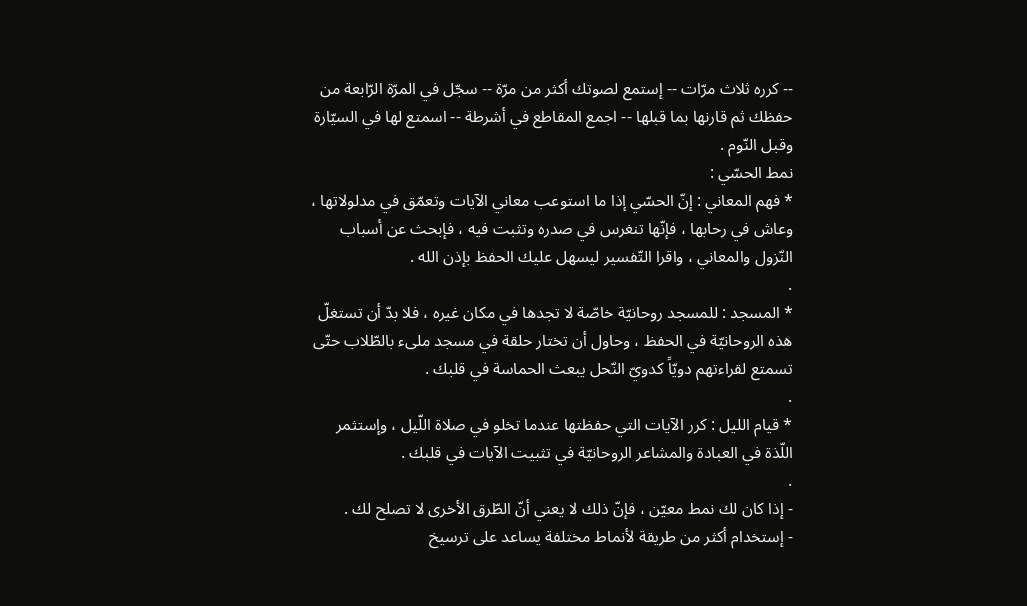-- كرره ثلاث مرّات -- إستمع لصوتك أكثر من مرّة -- سجّل في المرّة الرّابعة من حفظك ثم قارنها بما قبلها -- اجمع المقاطع في أشرطة -- اسمتع لها في السيّارة وقبل النّوم .
نمط الحسّي :
* فهم المعاني : إنّ الحسّي إذا ما استوعب معاني الآيات وتعمّق في مدلولاتها ، وعاش في رحابها ، فإنّها تنغرس في صدره وتثبت فيه ، فإبحث عن أسباب النّزول والمعاني ، واقرا التّفسير ليسهل عليك الحفظ بإذن الله .
.
* المسجد : للمسجد روحانيّة خاصّة لا تجدها في مكان غيره ، فلا بدّ أن تستغلّ هذه الروحانيّة في الحفظ ، وحاول أن تختار حلقة في مسجد ملىء بالطّلاب حتّى تسمتع لقراءتهم دويّاً كدويّ النّحل يبعث الحماسة في قلبك .
.
* قيام الليل : كرر الآيات التي حفظتها عندما تخلو في صلاة اللّيل ، وإستثمر اللّذة في العبادة والمشاعر الروحانيّة في تثبيت الآيات في قلبك .
.
- إذا كان لك نمط معيّن ، فإنّ ذلك لا يعني أنّ الطّرق الأخرى لا تصلح لك .
- إستخدام أكثر من طريقة لأنماط مختلفة يساعد على ترسيخ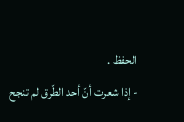الحفظ .
- إذا شعرت أنّ أحد الطّرق لم تنجح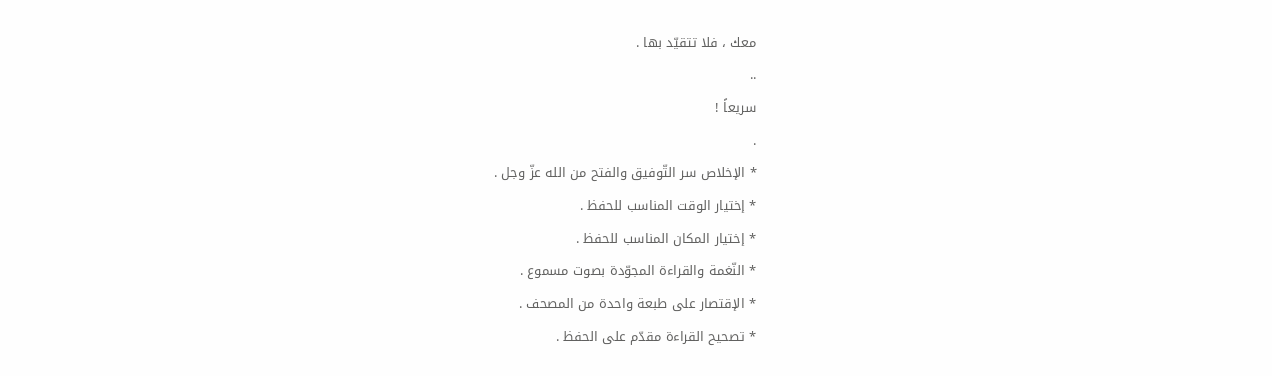معك ، فلا تتقيّد بها .
..
سريعاً !
.
* الإخلاص سر التّوفيق والفتح من الله عزّ وجل .
* إختيار الوقت المناسب للحفظ .
* إختيار المكان المناسب للحفظ .
* النّغمة والقراءة المجوّدة بصوت مسموع .
* الإقتصار على طبعة واحدة من المصحف .
* تصحيح القراءة مقدّم على الحفظ .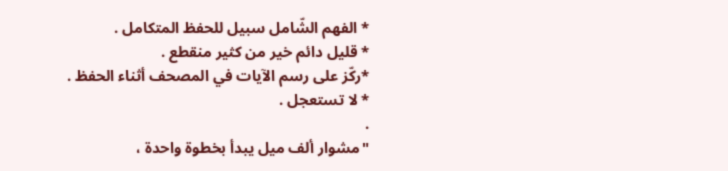* الفهم الشّامل سبيل للحفظ المتكامل .
* قليل دائم خير من كثير منقطع .
*ركّز على رسم الآيات في المصحف أثناء الحفظ .
* لا تستعجل .
.
"مشوار ألف ميل يبدأ بخطوة واحدة ،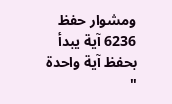ومشوار حفظ 6236 آية يبدأ بحفظ آية واحدة "